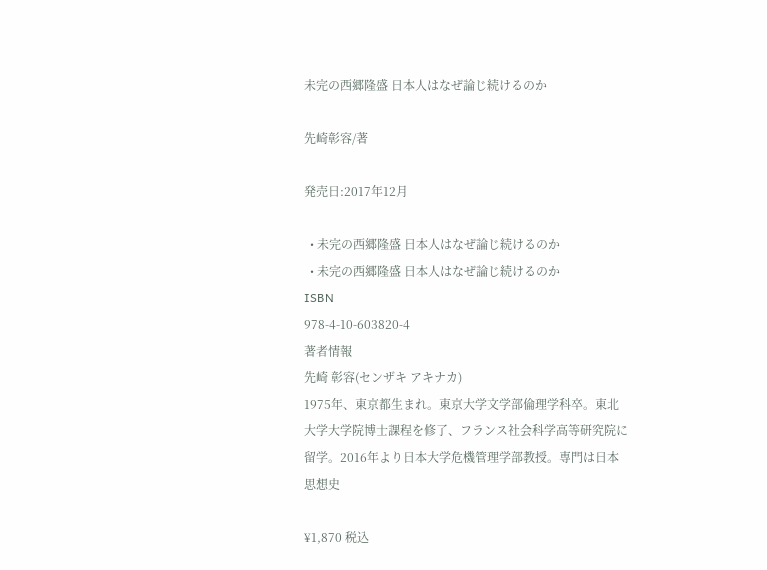未完の西郷隆盛 日本人はなぜ論じ続けるのか

先崎彰容/著

発売日:2017年12月

  • 未完の西郷隆盛 日本人はなぜ論じ続けるのか
  • 未完の西郷隆盛 日本人はなぜ論じ続けるのか
ISBN
978-4-10-603820-4
著者情報
先崎 彰容(センザキ アキナカ)
1975年、東京都生まれ。東京大学文学部倫理学科卒。東北大学大学院博士課程を修了、フランス社会科学高等研究院に留学。2016年より日本大学危機管理学部教授。専門は日本思想史

¥1,870 税込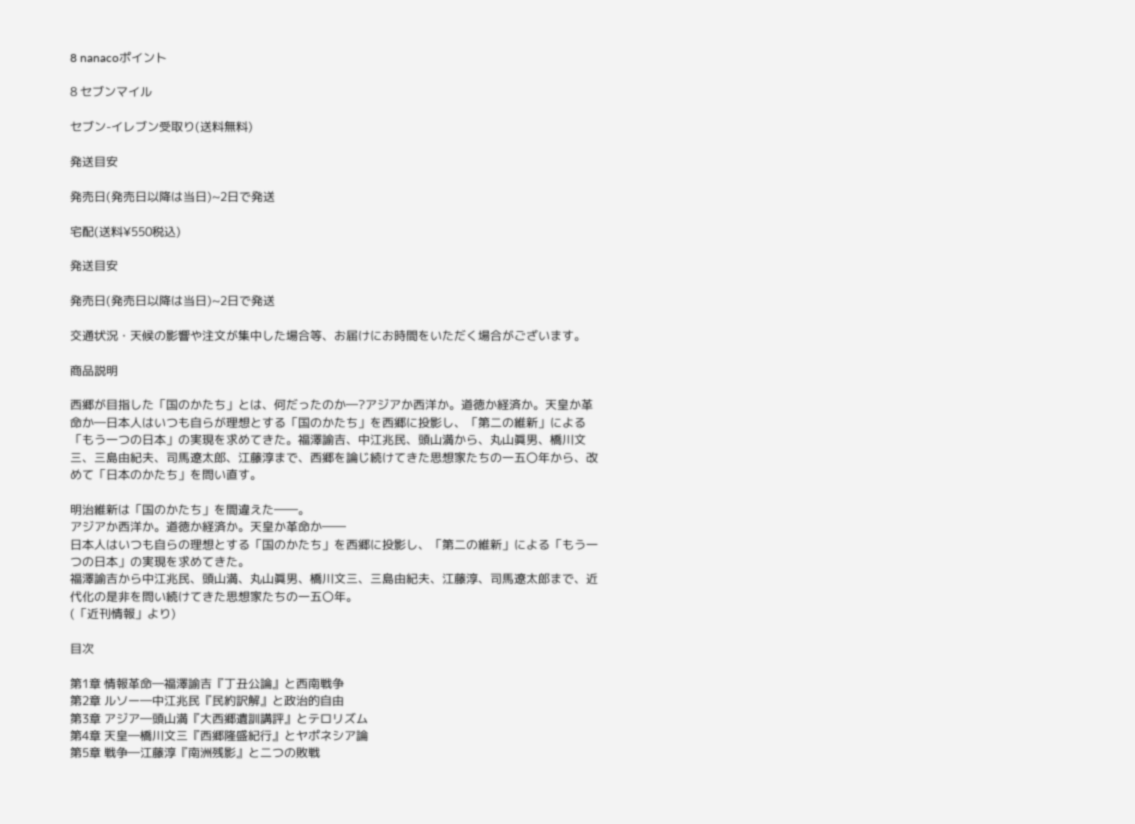8 nanacoポイント

8 セブンマイル

セブン-イレブン受取り(送料無料)

発送目安

発売日(発売日以降は当日)~2日で発送

宅配(送料¥550税込)

発送目安

発売日(発売日以降は当日)~2日で発送

交通状況・天候の影響や注文が集中した場合等、お届けにお時間をいただく場合がございます。

商品説明

西郷が目指した「国のかたち」とは、何だったのか―?アジアか西洋か。道徳か経済か。天皇か革命か―日本人はいつも自らが理想とする「国のかたち」を西郷に投影し、「第二の維新」による「もう一つの日本」の実現を求めてきた。福澤諭吉、中江兆民、頭山満から、丸山眞男、橋川文三、三島由紀夫、司馬遼太郎、江藤淳まで、西郷を論じ続けてきた思想家たちの一五〇年から、改めて「日本のかたち」を問い直す。

明治維新は「国のかたち」を間違えた――。
アジアか西洋か。道徳か経済か。天皇か革命か――
日本人はいつも自らの理想とする「国のかたち」を西郷に投影し、「第二の維新」による「もう一つの日本」の実現を求めてきた。
福澤諭吉から中江兆民、頭山満、丸山眞男、橋川文三、三島由紀夫、江藤淳、司馬遼太郎まで、近代化の是非を問い続けてきた思想家たちの一五〇年。
(「近刊情報」より)

目次

第1章 情報革命―福澤諭吉『丁丑公論』と西南戦争
第2章 ルソー―中江兆民『民約訳解』と政治的自由
第3章 アジア―頭山満『大西郷遺訓講評』とテロリズム
第4章 天皇―橋川文三『西郷隆盛紀行』とヤポネシア論
第5章 戦争―江藤淳『南洲残影』と二つの敗戦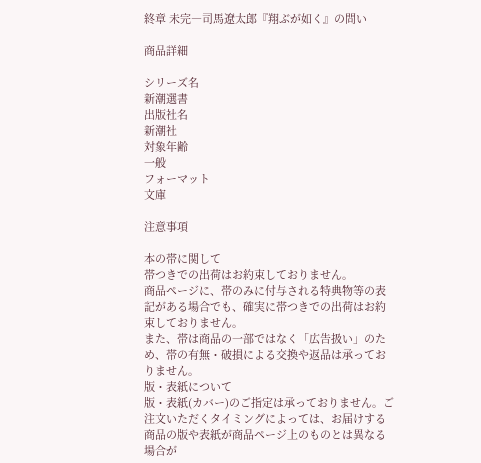終章 未完―司馬遼太郎『翔ぶが如く』の問い

商品詳細

シリーズ名
新潮選書
出版社名
新潮社
対象年齢
一般
フォーマット
文庫

注意事項

本の帯に関して
帯つきでの出荷はお約束しておりません。
商品ページに、帯のみに付与される特典物等の表記がある場合でも、確実に帯つきでの出荷はお約束しておりません。
また、帯は商品の一部ではなく「広告扱い」のため、帯の有無・破損による交換や返品は承っておりません。
版・表紙について
版・表紙(カバー)のご指定は承っておりません。ご注文いただくタイミングによっては、お届けする商品の版や表紙が商品ページ上のものとは異なる場合が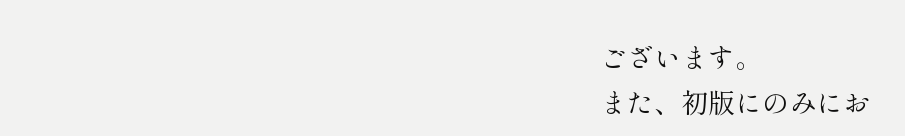ございます。
また、初版にのみにお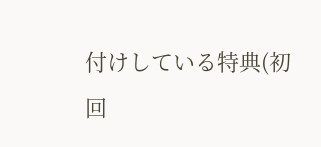付けしている特典(初回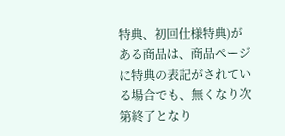特典、初回仕様特典)がある商品は、商品ページに特典の表記がされている場合でも、無くなり次第終了となり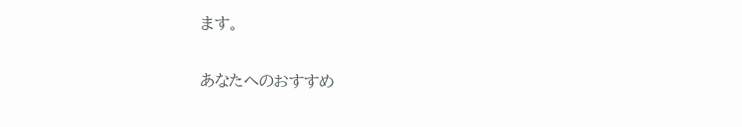ます。

あなたへのおすすめ